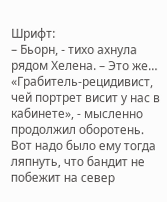Шрифт:
– Бьорн, - тихо ахнула рядом Хелена. – Это же…
«Грабитель-рецидивист, чей портрет висит у нас в кабинете», - мысленно продолжил оборотень.
Вот надо было ему тогда ляпнуть, что бандит не побежит на север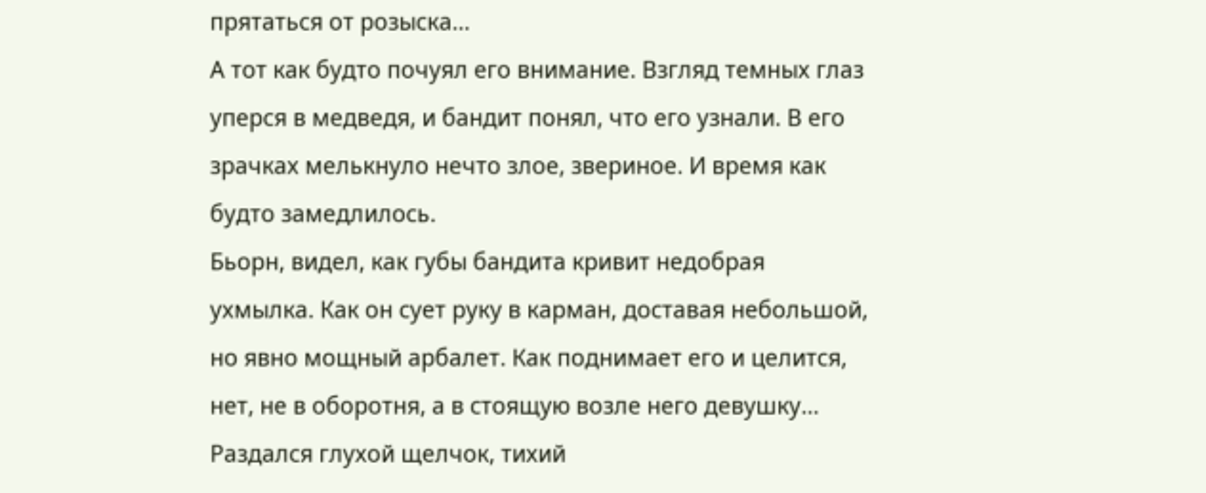прятаться от розыска…
А тот как будто почуял его внимание. Взгляд темных глаз уперся в медведя, и бандит понял, что его узнали. В его зрачках мелькнуло нечто злое, звериное. И время как будто замедлилось.
Бьорн, видел, как губы бандита кривит недобрая ухмылка. Как он сует руку в карман, доставая небольшой, но явно мощный арбалет. Как поднимает его и целится, нет, не в оборотня, а в стоящую возле него девушку…
Раздался глухой щелчок, тихий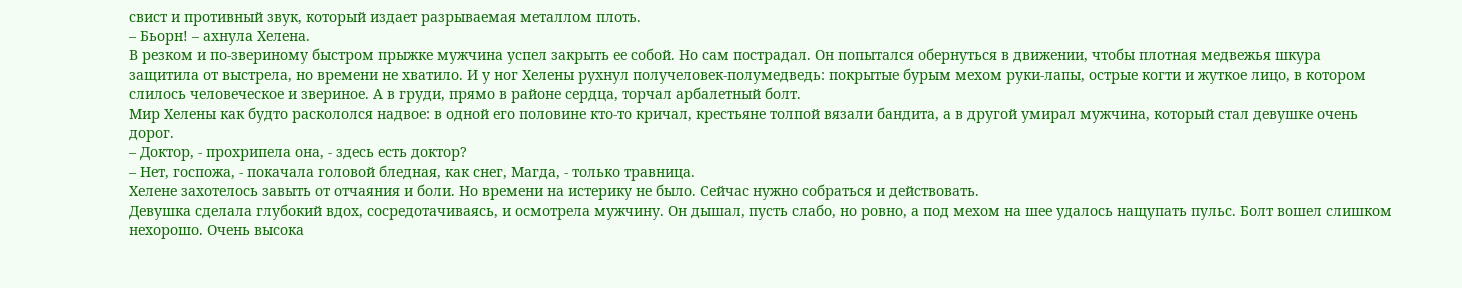свист и противный звук, который издает разрываемая металлом плоть.
– Бьорн! – ахнула Хелена.
В резком и по-звериному быстром прыжке мужчина успел закрыть ее собой. Но сам пострадал. Он попытался обернуться в движении, чтобы плотная медвежья шкура защитила от выстрела, но времени не хватило. И у ног Хелены рухнул получеловек-полумедведь: покрытые бурым мехом руки-лапы, острые когти и жуткое лицо, в котором слилось человеческое и звериное. А в груди, прямо в районе сердца, торчал арбалетный болт.
Мир Хелены как будто раскололся надвое: в одной его половине кто-то кричал, крестьяне толпой вязали бандита, а в другой умирал мужчина, который стал девушке очень дорог.
– Доктор, - прохрипела она, - здесь есть доктор?
– Нет, госпожа, - покачала головой бледная, как снег, Магда, - только травница.
Хелене захотелось завыть от отчаяния и боли. Но времени на истерику не было. Сейчас нужно собраться и действовать.
Девушка сделала глубокий вдох, сосредотачиваясь, и осмотрела мужчину. Он дышал, пусть слабо, но ровно, а под мехом на шее удалось нащупать пульс. Болт вошел слишком нехорошо. Очень высока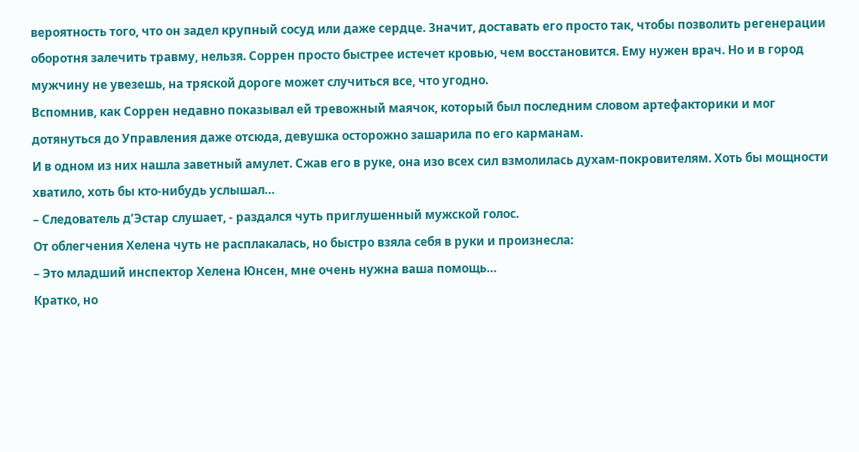вероятность того, что он задел крупный сосуд или даже сердце. Значит, доставать его просто так, чтобы позволить регенерации оборотня залечить травму, нельзя. Соррен просто быстрее истечет кровью, чем восстановится. Ему нужен врач. Но и в город мужчину не увезешь, на тряской дороге может случиться все, что угодно.
Вспомнив, как Соррен недавно показывал ей тревожный маячок, который был последним словом артефакторики и мог дотянуться до Управления даже отсюда, девушка осторожно зашарила по его карманам.
И в одном из них нашла заветный амулет. Сжав его в руке, она изо всех сил взмолилась духам-покровителям. Хоть бы мощности хватило, хоть бы кто-нибудь услышал…
– Следователь д’Эстар слушает, - раздался чуть приглушенный мужской голос.
От облегчения Хелена чуть не расплакалась, но быстро взяла себя в руки и произнесла:
– Это младший инспектор Хелена Юнсен, мне очень нужна ваша помощь…
Кратко, но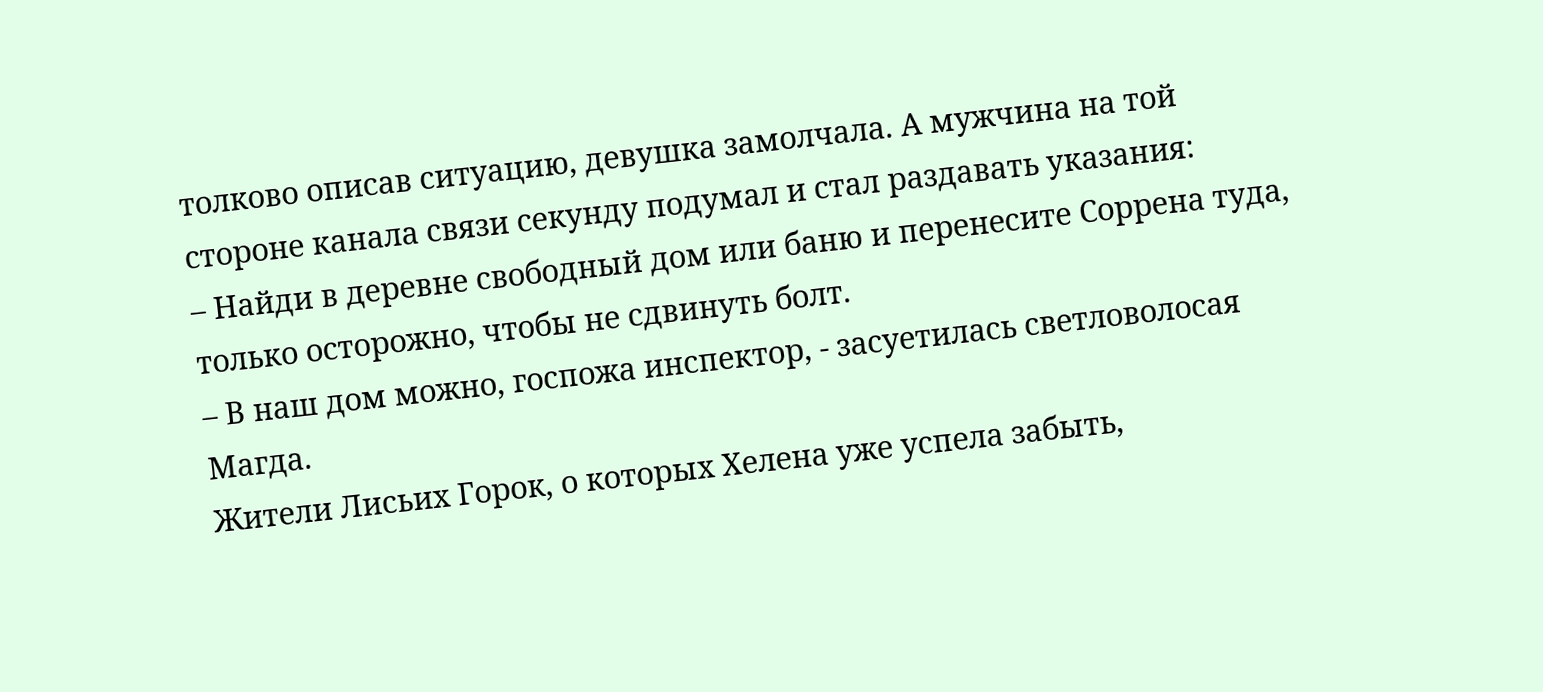толково описав ситуацию, девушка замолчала. А мужчина на той стороне канала связи секунду подумал и стал раздавать указания:
– Найди в деревне свободный дом или баню и перенесите Соррена туда, только осторожно, чтобы не сдвинуть болт.
– В наш дом можно, госпожа инспектор, - засуетилась светловолосая Магда.
Жители Лисьих Горок, о которых Хелена уже успела забыть,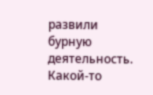развили бурную деятельность. Какой-то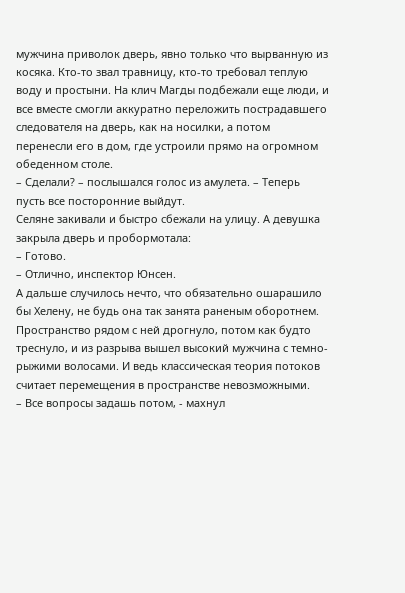мужчина приволок дверь, явно только что вырванную из косяка. Кто-то звал травницу, кто-то требовал теплую воду и простыни. На клич Магды подбежали еще люди, и все вместе смогли аккуратно переложить пострадавшего следователя на дверь, как на носилки, а потом перенесли его в дом, где устроили прямо на огромном обеденном столе.
– Сделали? – послышался голос из амулета. – Теперь пусть все посторонние выйдут.
Селяне закивали и быстро сбежали на улицу. А девушка закрыла дверь и пробормотала:
– Готово.
– Отлично, инспектор Юнсен.
А дальше случилось нечто, что обязательно ошарашило бы Хелену, не будь она так занята раненым оборотнем. Пространство рядом с ней дрогнуло, потом как будто треснуло, и из разрыва вышел высокий мужчина с темно-рыжими волосами. И ведь классическая теория потоков считает перемещения в пространстве невозможными.
– Все вопросы задашь потом, - махнул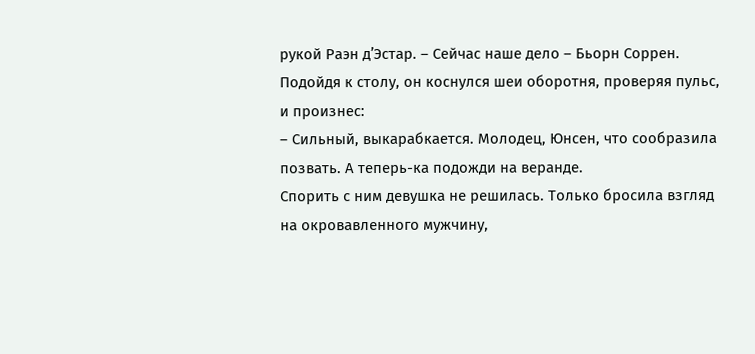рукой Раэн д’Эстар. – Сейчас наше дело – Бьорн Соррен.
Подойдя к столу, он коснулся шеи оборотня, проверяя пульс, и произнес:
– Сильный, выкарабкается. Молодец, Юнсен, что сообразила позвать. А теперь-ка подожди на веранде.
Спорить с ним девушка не решилась. Только бросила взгляд на окровавленного мужчину,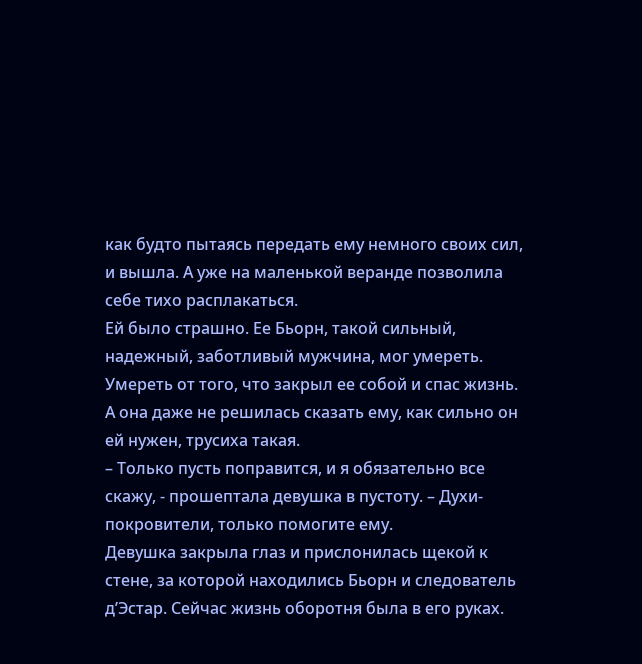как будто пытаясь передать ему немного своих сил, и вышла. А уже на маленькой веранде позволила себе тихо расплакаться.
Ей было страшно. Ее Бьорн, такой сильный, надежный, заботливый мужчина, мог умереть. Умереть от того, что закрыл ее собой и спас жизнь. А она даже не решилась сказать ему, как сильно он ей нужен, трусиха такая.
– Только пусть поправится, и я обязательно все скажу, - прошептала девушка в пустоту. – Духи-покровители, только помогите ему.
Девушка закрыла глаз и прислонилась щекой к стене, за которой находились Бьорн и следователь д’Эстар. Сейчас жизнь оборотня была в его руках.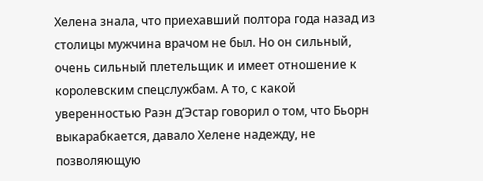Хелена знала, что приехавший полтора года назад из столицы мужчина врачом не был. Но он сильный, очень сильный плетельщик и имеет отношение к королевским спецслужбам. А то, с какой уверенностью Раэн д’Эстар говорил о том, что Бьорн выкарабкается, давало Хелене надежду, не позволяющую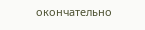окончательно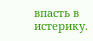впасть в истерику.